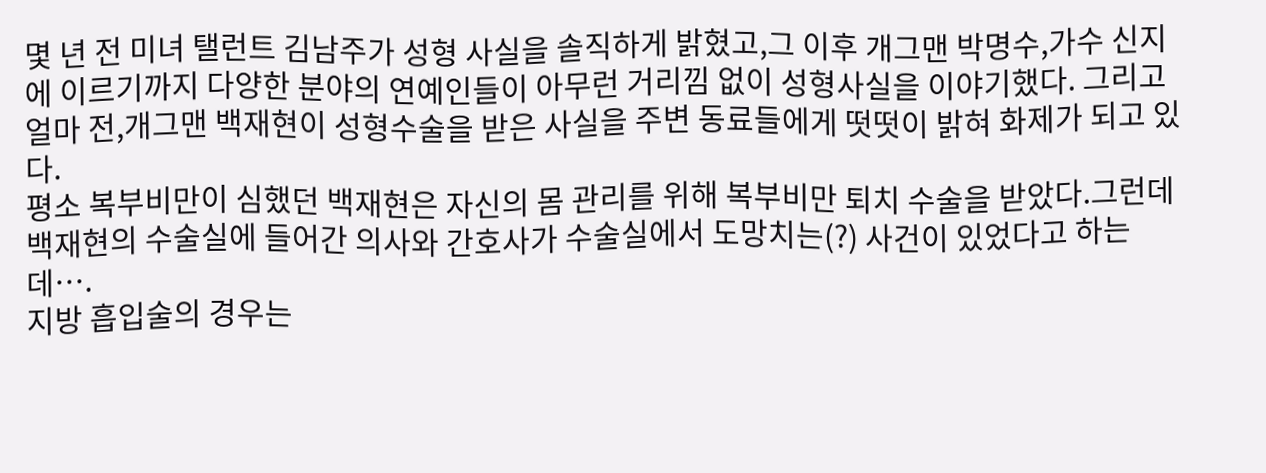몇 년 전 미녀 탤런트 김남주가 성형 사실을 솔직하게 밝혔고,그 이후 개그맨 박명수,가수 신지에 이르기까지 다양한 분야의 연예인들이 아무런 거리낌 없이 성형사실을 이야기했다. 그리고 얼마 전,개그맨 백재현이 성형수술을 받은 사실을 주변 동료들에게 떳떳이 밝혀 화제가 되고 있다.
평소 복부비만이 심했던 백재현은 자신의 몸 관리를 위해 복부비만 퇴치 수술을 받았다.그런데 백재현의 수술실에 들어간 의사와 간호사가 수술실에서 도망치는(?) 사건이 있었다고 하는데….
지방 흡입술의 경우는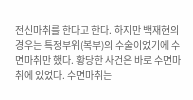전신마취를 한다고 한다. 하지만 백재현의 경우는 특정부위(복부)의 수술이었기에 수면마취만 했다. 황당한 사건은 바로 수면마취에 있었다. 수면마취는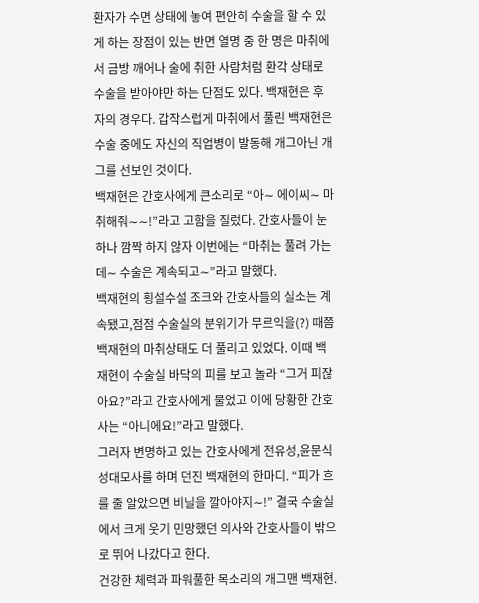환자가 수면 상태에 놓여 편안히 수술을 할 수 있게 하는 장점이 있는 반면 열명 중 한 명은 마취에서 금방 깨어나 술에 취한 사람처럼 환각 상태로 수술을 받아야만 하는 단점도 있다. 백재현은 후자의 경우다. 갑작스럽게 마취에서 풀린 백재현은 수술 중에도 자신의 직업병이 발동해 개그아닌 개그를 선보인 것이다.
백재현은 간호사에게 큰소리로 “아∼ 에이씨∼ 마취해줘∼∼!”라고 고함을 질렀다. 간호사들이 눈 하나 깜짝 하지 않자 이번에는 “마취는 풀려 가는데∼ 수술은 계속되고∼”라고 말했다.
백재현의 횡설수설 조크와 간호사들의 실소는 계속됐고,점점 수술실의 분위기가 무르익을(?) 때쯤 백재현의 마취상태도 더 풀리고 있었다. 이때 백재현이 수술실 바닥의 피를 보고 놀라 “그거 피잖아요?”라고 간호사에게 물었고 이에 당황한 간호사는 “아니에요!”라고 말했다.
그러자 변명하고 있는 간호사에게 전유성,윤문식 성대모사를 하며 던진 백재현의 한마디. “피가 흐를 줄 알았으면 비닐을 깔아야지∼!” 결국 수술실에서 크게 웃기 민망했던 의사와 간호사들이 밖으로 뛰어 나갔다고 한다.
건강한 체력과 파워풀한 목소리의 개그맨 백재현.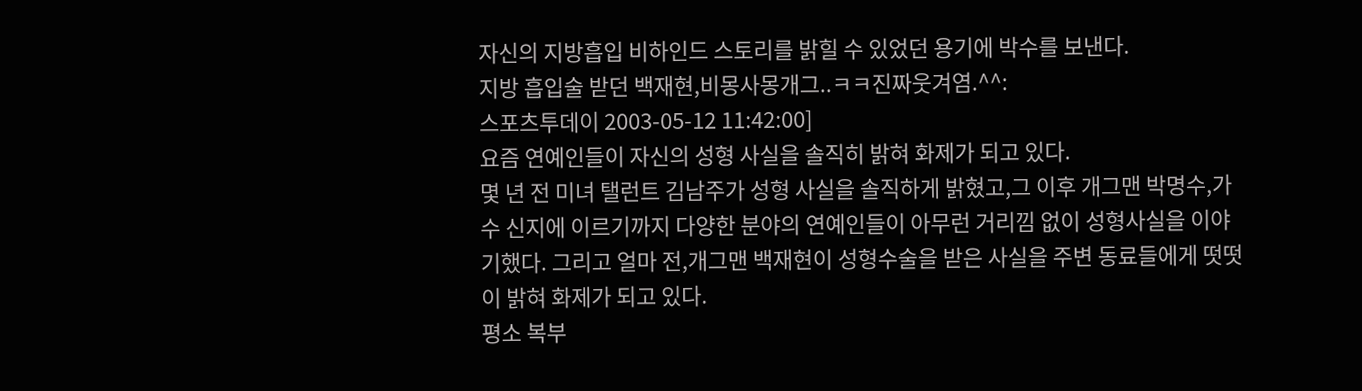자신의 지방흡입 비하인드 스토리를 밝힐 수 있었던 용기에 박수를 보낸다.
지방 흡입술 받던 백재현,비몽사몽개그..ㅋㅋ진짜웃겨염.^^:
스포츠투데이 2003-05-12 11:42:00]
요즘 연예인들이 자신의 성형 사실을 솔직히 밝혀 화제가 되고 있다.
몇 년 전 미녀 탤런트 김남주가 성형 사실을 솔직하게 밝혔고,그 이후 개그맨 박명수,가수 신지에 이르기까지 다양한 분야의 연예인들이 아무런 거리낌 없이 성형사실을 이야기했다. 그리고 얼마 전,개그맨 백재현이 성형수술을 받은 사실을 주변 동료들에게 떳떳이 밝혀 화제가 되고 있다.
평소 복부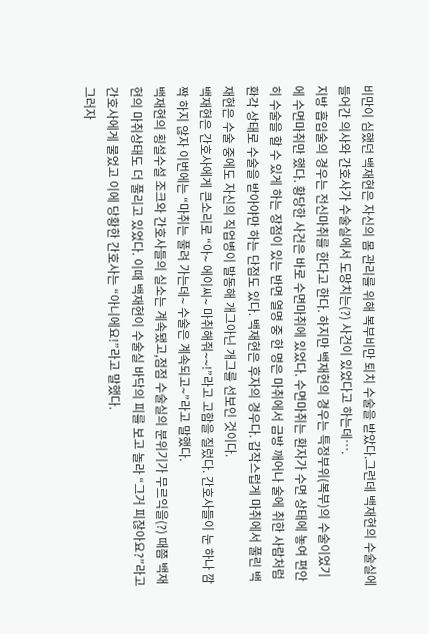비만이 심했던 백재현은 자신의 몸 관리를 위해 복부비만 퇴치 수술을 받았다.그런데 백재현의 수술실에 들어간 의사와 간호사가 수술실에서 도망치는(?) 사건이 있었다고 하는데….
지방 흡입술의 경우는 전신마취를 한다고 한다. 하지만 백재현의 경우는 특정부위(복부)의 수술이었기에 수면마취만 했다. 황당한 사건은 바로 수면마취에 있었다. 수면마취는 환자가 수면 상태에 놓여 편안히 수술을 할 수 있게 하는 장점이 있는 반면 열명 중 한 명은 마취에서 금방 깨어나 술에 취한 사람처럼 환각 상태로 수술을 받아야만 하는 단점도 있다. 백재현은 후자의 경우다. 갑작스럽게 마취에서 풀린 백재현은 수술 중에도 자신의 직업병이 발동해 개그아닌 개그를 선보인 것이다.
백재현은 간호사에게 큰소리로 “아∼ 에이씨∼ 마취해줘∼∼!”라고 고함을 질렀다. 간호사들이 눈 하나 깜짝 하지 않자 이번에는 “마취는 풀려 가는데∼ 수술은 계속되고∼”라고 말했다.
백재현의 횡설수설 조크와 간호사들의 실소는 계속됐고,점점 수술실의 분위기가 무르익을(?) 때쯤 백재현의 마취상태도 더 풀리고 있었다. 이때 백재현이 수술실 바닥의 피를 보고 놀라 “그거 피잖아요?”라고 간호사에게 물었고 이에 당황한 간호사는 “아니에요!”라고 말했다.
그러자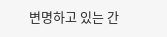변명하고 있는 간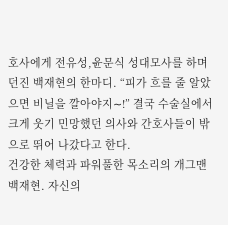호사에게 전유성,윤문식 성대모사를 하며 던진 백재현의 한마디. “피가 흐를 줄 알았으면 비닐을 깔아야지∼!” 결국 수술실에서 크게 웃기 민망했던 의사와 간호사들이 밖으로 뛰어 나갔다고 한다.
건강한 체력과 파워풀한 목소리의 개그맨 백재현. 자신의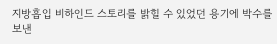지방흡입 비하인드 스토리를 밝힐 수 있었던 용기에 박수를 보낸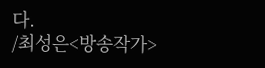다.
/최성은<방송작가>